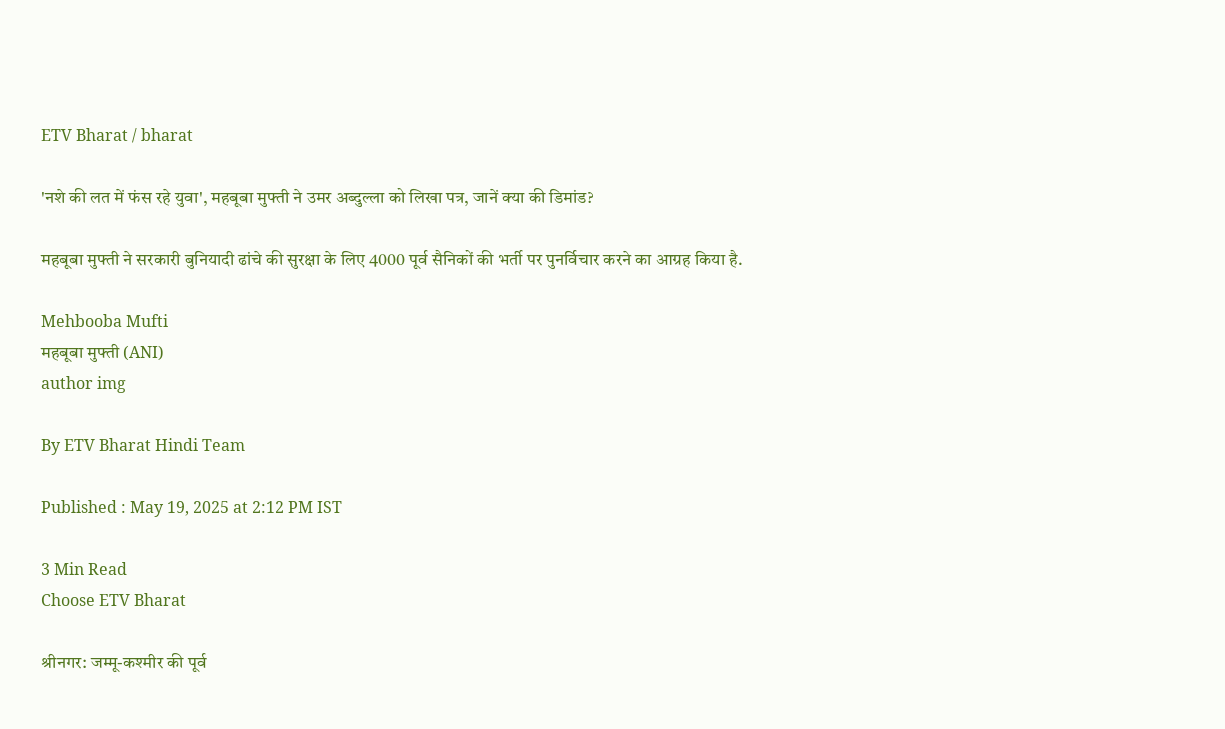ETV Bharat / bharat

'नशे की लत में फंस रहे युवा', महबूबा मुफ्ती ने उमर अब्दुल्ला को लिखा पत्र, जानें क्या की डिमांड?

महबूबा मुफ्ती ने सरकारी बुनियादी ढांचे की सुरक्षा के लिए 4000 पूर्व सैनिकों की भर्ती पर पुनर्विचार करने का आग्रह किया है.

Mehbooba Mufti
महबूबा मुफ्ती (ANI)
author img

By ETV Bharat Hindi Team

Published : May 19, 2025 at 2:12 PM IST

3 Min Read
Choose ETV Bharat

श्रीनगर: जम्मू-कश्मीर की पूर्व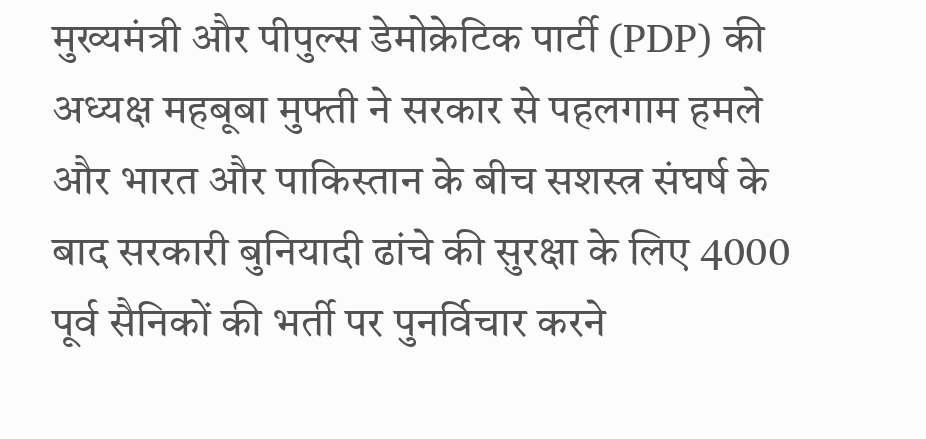मुख्यमंत्री और पीपुल्स डेमोक्रेटिक पार्टी (PDP) की अध्यक्ष महबूबा मुफ्ती ने सरकार से पहलगाम हमले और भारत और पाकिस्तान के बीच सशस्त्र संघर्ष के बाद सरकारी बुनियादी ढांचे की सुरक्षा के लिए 4000 पूर्व सैनिकों की भर्ती पर पुनर्विचार करने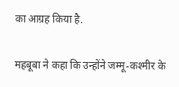का आग्रह किया है.

महबूबा ने कहा कि उन्होंने जम्मू-कश्मीर के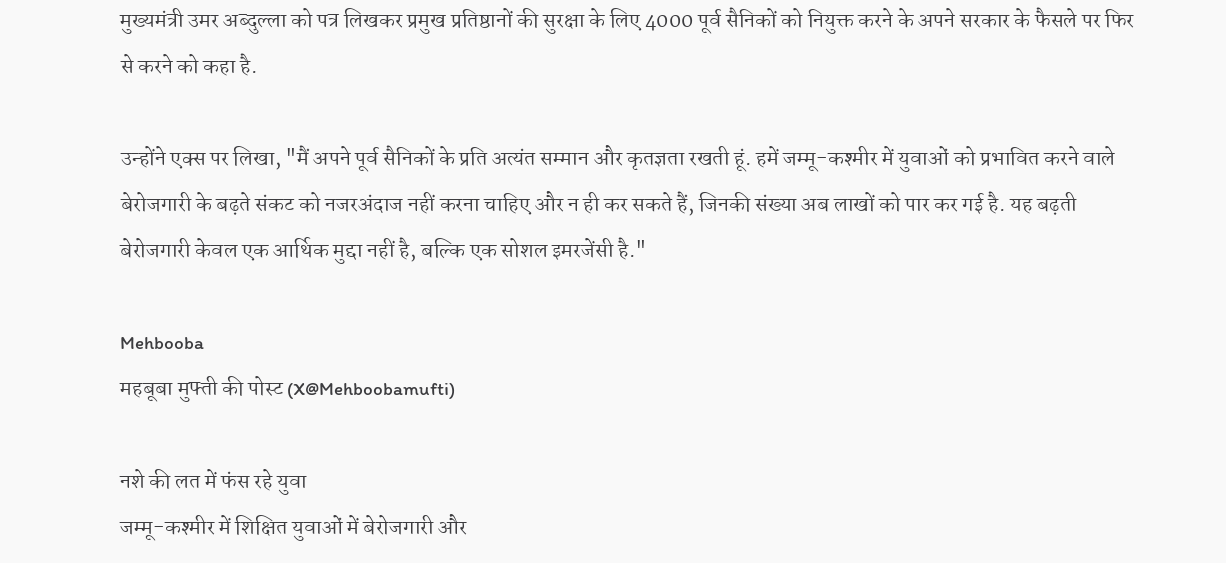मुख्यमंत्री उमर अब्दुल्ला को पत्र लिखकर प्रमुख प्रतिष्ठानों की सुरक्षा के लिए 4000 पूर्व सैनिकों को नियुक्त करने के अपने सरकार के फैसले पर फिर से करने को कहा है.

उन्होंने एक्स पर लिखा, "मैं अपने पूर्व सैनिकों के प्रति अत्यंत सम्मान और कृतज्ञता रखती हूं. हमें जम्मू-कश्मीर में युवाओं को प्रभावित करने वाले बेरोजगारी के बढ़ते संकट को नजरअंदाज नहीं करना चाहिए और न ही कर सकते हैं, जिनकी संख्या अब लाखों को पार कर गई है. यह बढ़ती बेरोजगारी केवल एक आर्थिक मुद्दा नहीं है, बल्कि एक सोशल इमरजेंसी है."

Mehbooba
महबूबा मुफ्ती की पोस्ट (X@Mehboobamufti)

नशे की लत में फंस रहे युवा
जम्मू-कश्मीर में शिक्षित युवाओं में बेरोजगारी और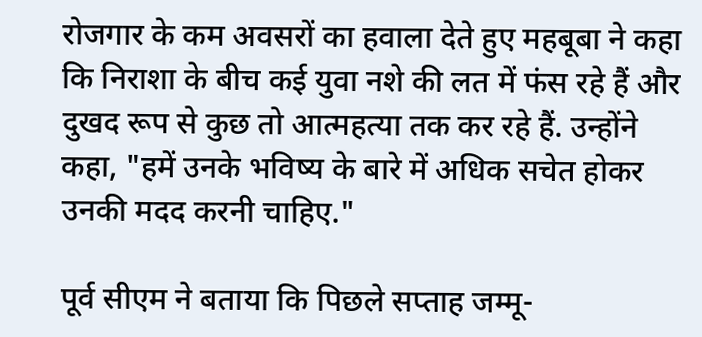रोजगार के कम अवसरों का हवाला देते हुए महबूबा ने कहा कि निराशा के बीच कई युवा नशे की लत में फंस रहे हैं और दुखद रूप से कुछ तो आत्महत्या तक कर रहे हैं. उन्होंने कहा, "हमें उनके भविष्य के बारे में अधिक सचेत होकर उनकी मदद करनी चाहिए."

पूर्व सीएम ने बताया कि पिछले सप्ताह जम्मू-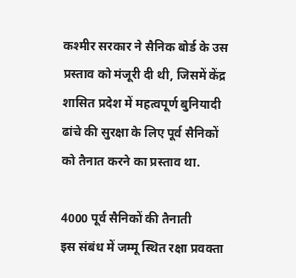कश्मीर सरकार ने सैनिक बोर्ड के उस प्रस्ताव को मंजूरी दी थी, जिसमें केंद्र शासित प्रदेश में महत्वपूर्ण बुनियादी ढांचे की सुरक्षा के लिए पूर्व सैनिकों को तैनात करने का प्रस्ताव था.

4000 पूर्व सैनिकों की तैनाती
इस संबंध में जम्मू स्थित रक्षा प्रवक्ता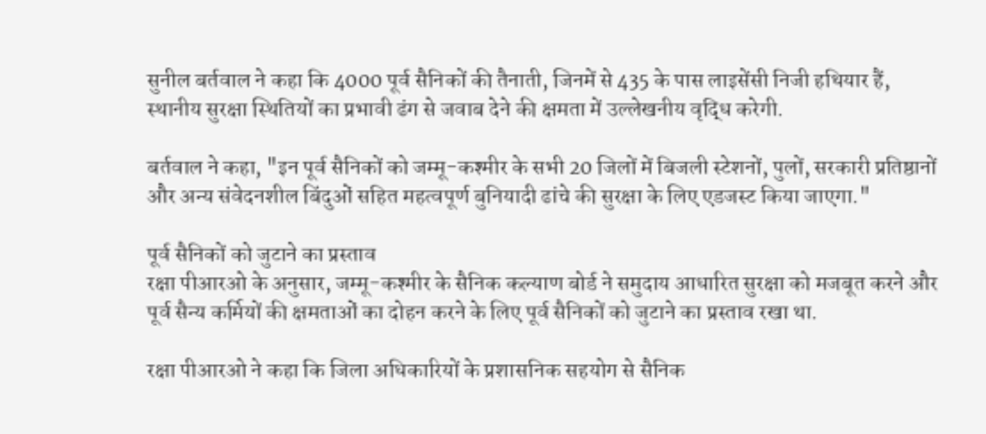सुनील बर्तवाल ने कहा कि 4000 पूर्व सैनिकों की तैनाती, जिनमें से 435 के पास लाइसेंसी निजी हथियार हैं, स्थानीय सुरक्षा स्थितियों का प्रभावी ढंग से जवाब देने की क्षमता में उल्लेखनीय वृद्धि करेगी.

बर्तवाल ने कहा, "इन पूर्व सैनिकों को जम्मू-कश्मीर के सभी 20 जिलों में बिजली स्टेशनों, पुलों, सरकारी प्रतिष्ठानों और अन्य संवेदनशील बिंदुओं सहित महत्वपूर्ण बुनियादी ढांचे की सुरक्षा के लिए एडजस्ट किया जाएगा."

पूर्व सैनिकों को जुटाने का प्रस्ताव
रक्षा पीआरओ के अनुसार, जम्मू-कश्मीर के सैनिक कल्याण बोर्ड ने समुदाय आधारित सुरक्षा को मजबूत करने और पूर्व सैन्य कर्मियों की क्षमताओं का दोहन करने के लिए पूर्व सैनिकों को जुटाने का प्रस्ताव रखा था.

रक्षा पीआरओ ने कहा कि जिला अधिकारियों के प्रशासनिक सहयोग से सैनिक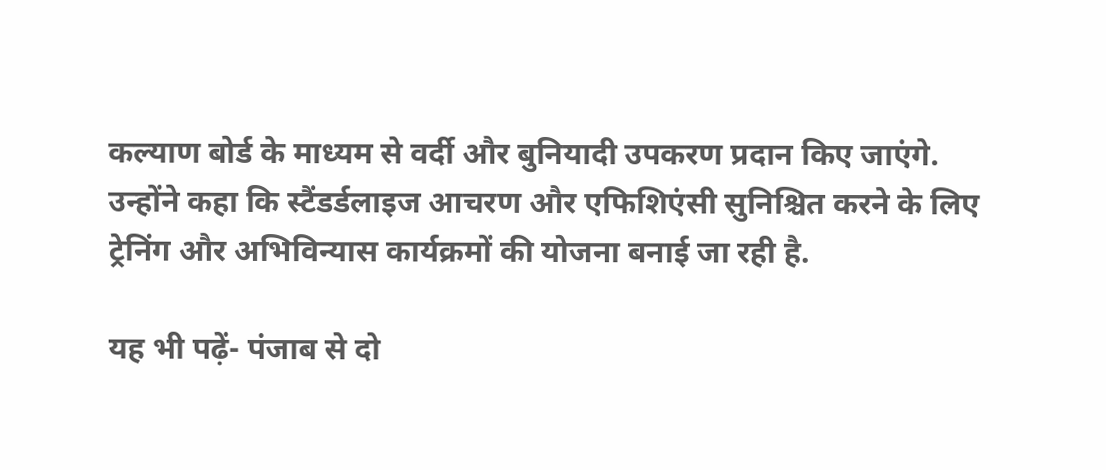कल्याण बोर्ड के माध्यम से वर्दी और बुनियादी उपकरण प्रदान किए जाएंगे. उन्होंने कहा कि स्टैंडर्डलाइज आचरण और एफिशिएंसी सुनिश्चित करने के लिए ट्रेनिंग और अभिविन्यास कार्यक्रमों की योजना बनाई जा रही है.

यह भी पढ़ें- पंजाब से दो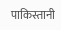पाकिस्तानी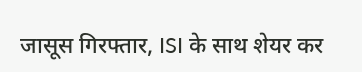जासूस गिरफ्तार, ISI के साथ शेयर कर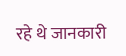रहे थे जानकारी